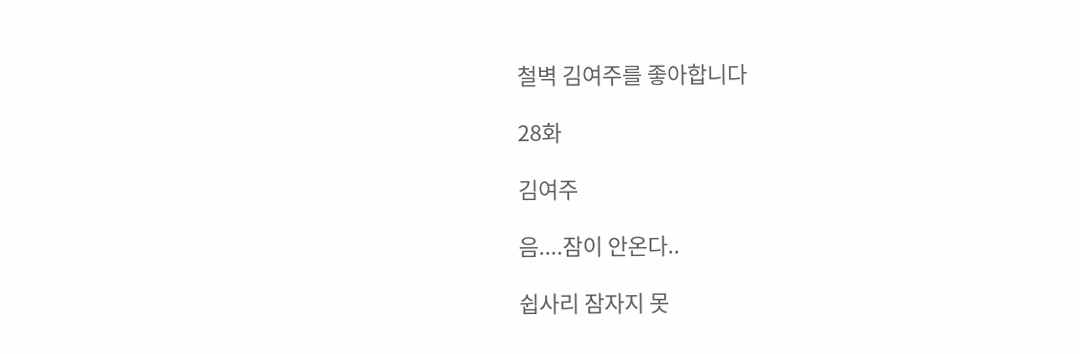철벽 김여주를 좋아합니다

28화

김여주

음....잠이 안온다..

쉽사리 잠자지 못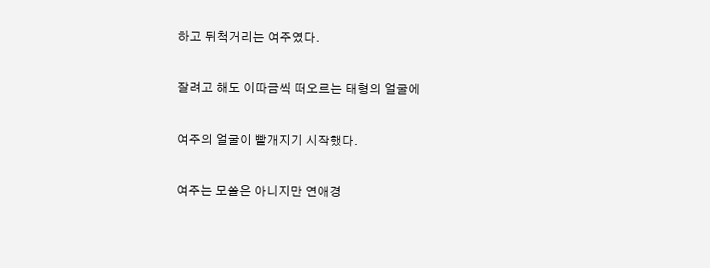하고 뒤척거리는 여주였다.

잘려고 해도 이따금씩 떠오르는 태형의 얼굴에

여주의 얼굴이 빨개지기 시작했다.

여주는 모쏠은 아니지만 연애경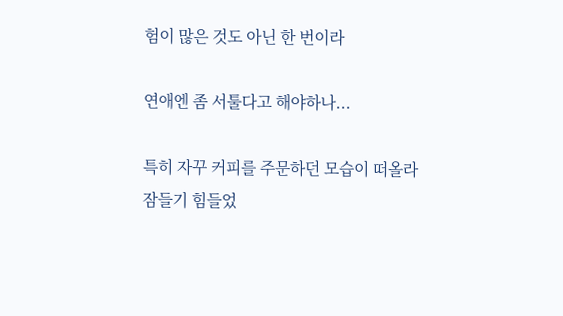험이 많은 것도 아닌 한 번이라

연애엔 좀 서툴다고 해야하나...

특히 자꾸 커피를 주문하던 모습이 떠올라 잠들기 힘들었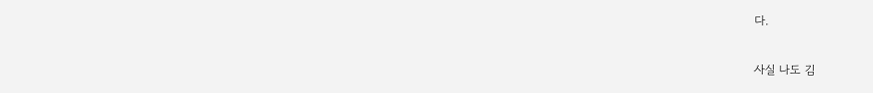다.

사실 나도 김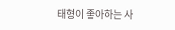태형이 좋아하는 사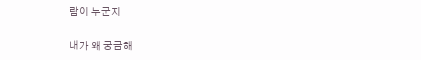람이 누군지

내가 왜 궁금해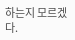하는지 모르겠다.